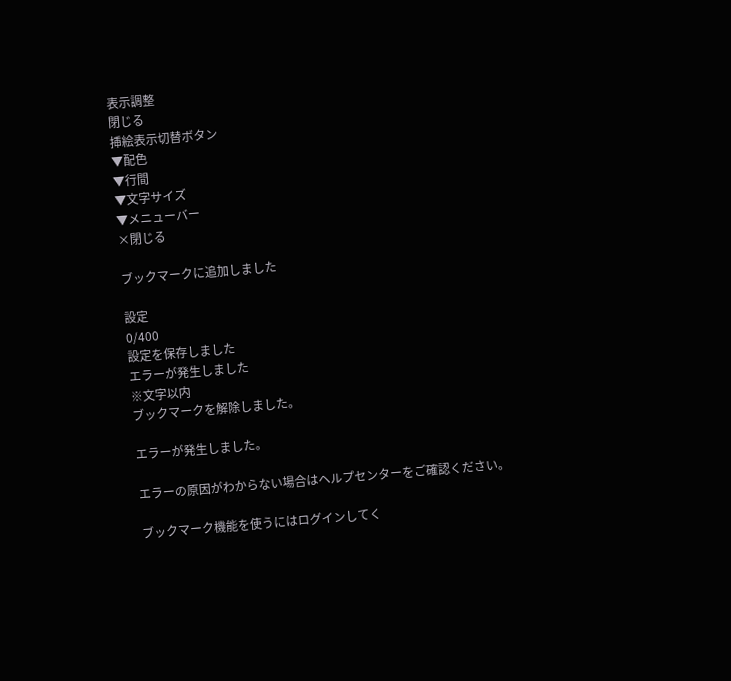表示調整
閉じる
挿絵表示切替ボタン
▼配色
▼行間
▼文字サイズ
▼メニューバー
×閉じる

ブックマークに追加しました

設定
0/400
設定を保存しました
エラーが発生しました
※文字以内
ブックマークを解除しました。

エラーが発生しました。

エラーの原因がわからない場合はヘルプセンターをご確認ください。

ブックマーク機能を使うにはログインしてく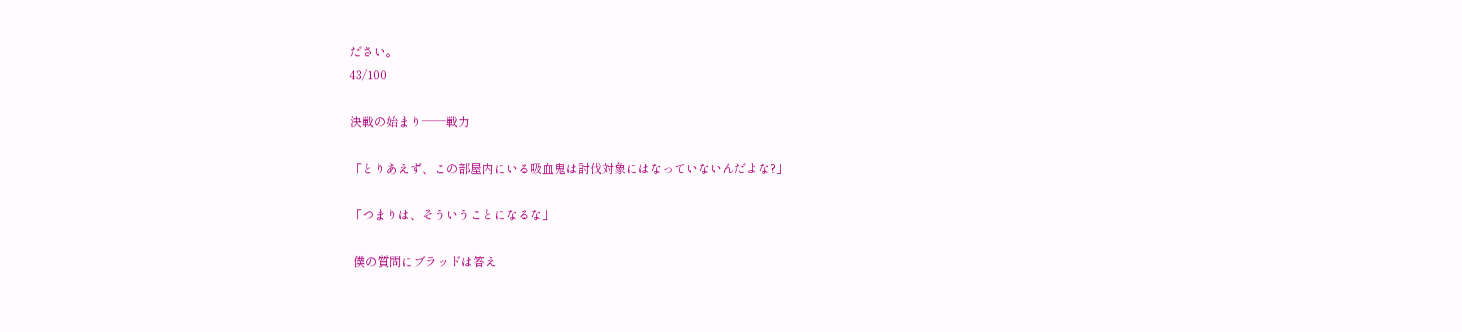ださい。
43/100

決戦の始まり──戦力

「とりあえず、この部屋内にいる吸血鬼は討伐対象にはなっていないんだよな?」

「つまりは、そういうことになるな」

 僕の質問にブラッドは答え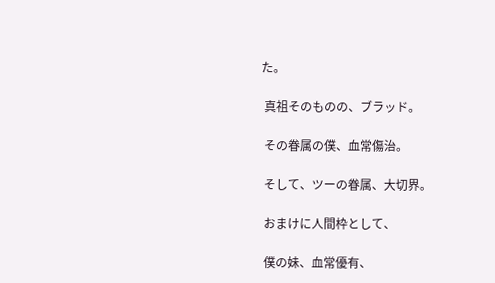た。

 真祖そのものの、ブラッド。

 その眷属の僕、血常傷治。

 そして、ツーの眷属、大切界。

 おまけに人間枠として、

 僕の妹、血常優有、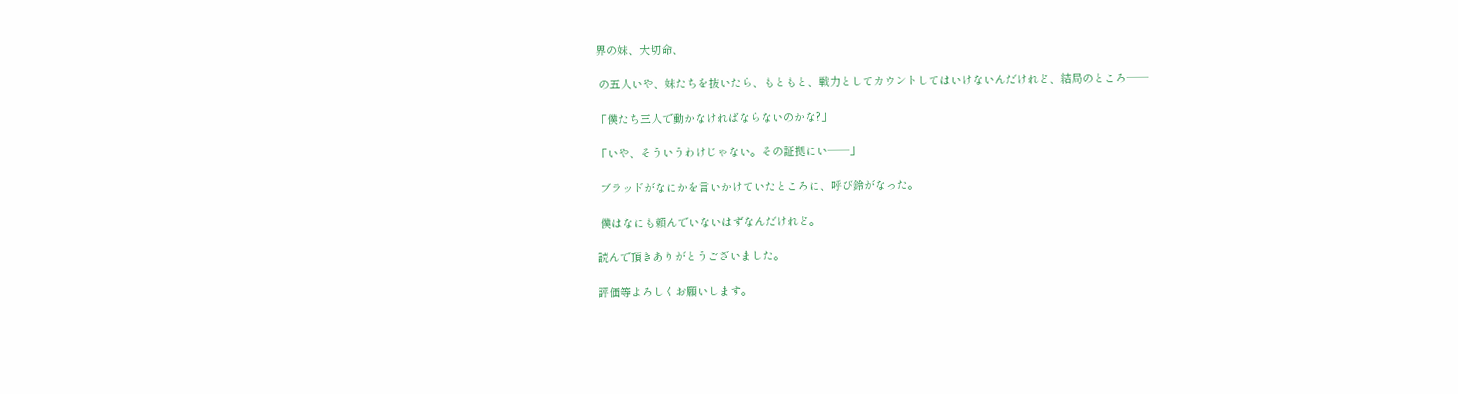界の妹、大切命、

 の五人いや、妹たちを抜いたら、もともと、戦力としてカウントしてはいけないんだけれど、結局のところ──

「僕たち三人で動かなければならないのかな?」

「いや、そういうわけじゃない。その証拠にい──」

 ブラッドがなにかを言いかけていたところに、呼び鈴がなった。

 僕はなにも頼んでいないはずなんだけれど。

読んで頂きありがとうございました。

評価等よろしくお願いします。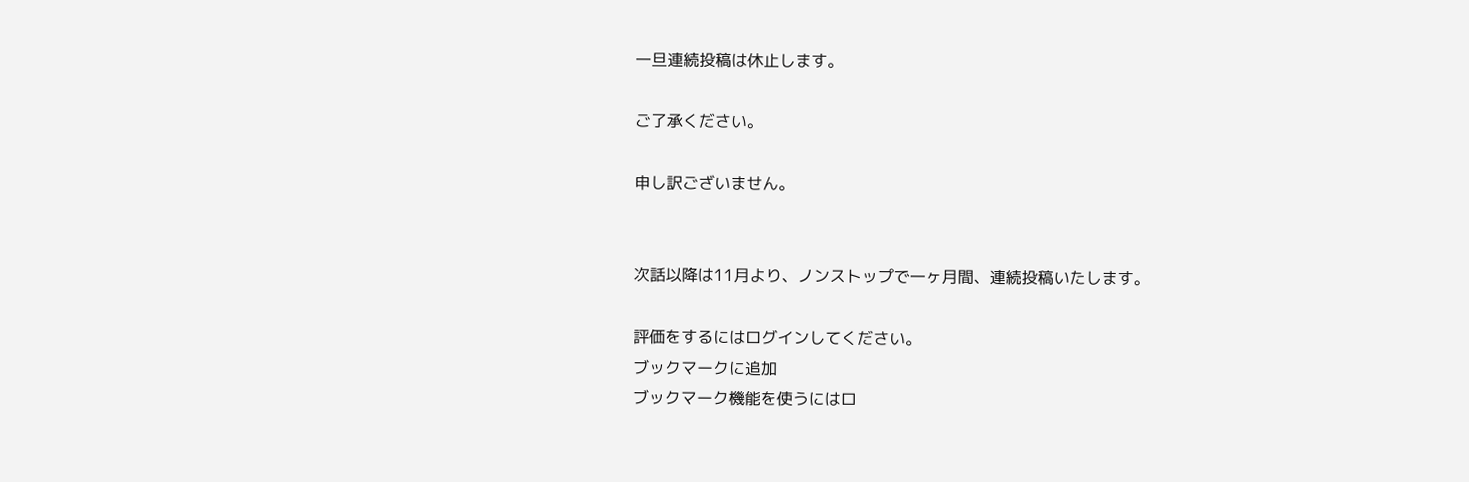一旦連続投稿は休止します。

ご了承ください。

申し訳ございません。


次話以降は11月より、ノンストップで一ヶ月間、連続投稿いたします。

評価をするにはログインしてください。
ブックマークに追加
ブックマーク機能を使うにはロ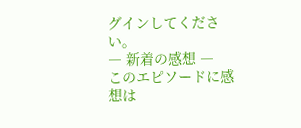グインしてください。
― 新着の感想 ―
このエピソードに感想は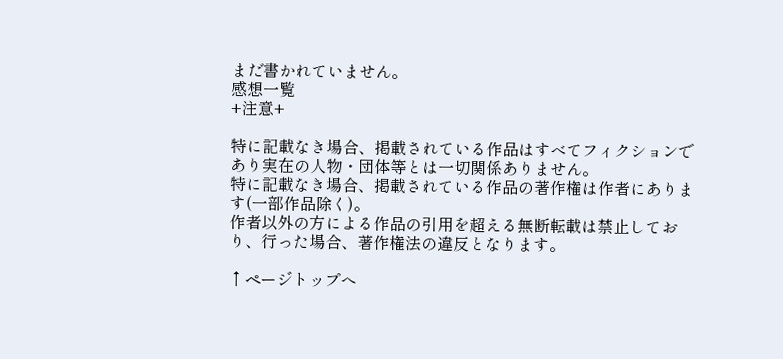まだ書かれていません。
感想一覧
+注意+

特に記載なき場合、掲載されている作品はすべてフィクションであり実在の人物・団体等とは一切関係ありません。
特に記載なき場合、掲載されている作品の著作権は作者にあります(一部作品除く)。
作者以外の方による作品の引用を超える無断転載は禁止しており、行った場合、著作権法の違反となります。

↑ページトップへ